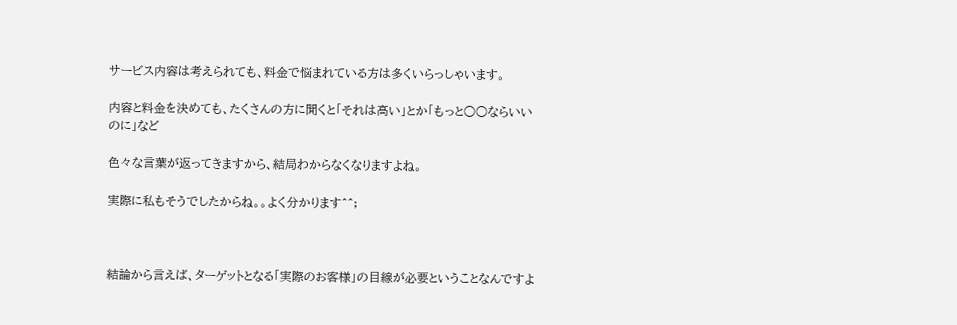サービス内容は考えられても、料金で悩まれている方は多くいらっしゃいます。

内容と料金を決めても、たくさんの方に聞くと「それは高い」とか「もっと○○ならいいのに」など

色々な言葉が返ってきますから、結局わからなくなりますよね。

実際に私もそうでしたからね。。よく分かります^^;



結論から言えば、ターゲットとなる「実際のお客様」の目線が必要ということなんですよ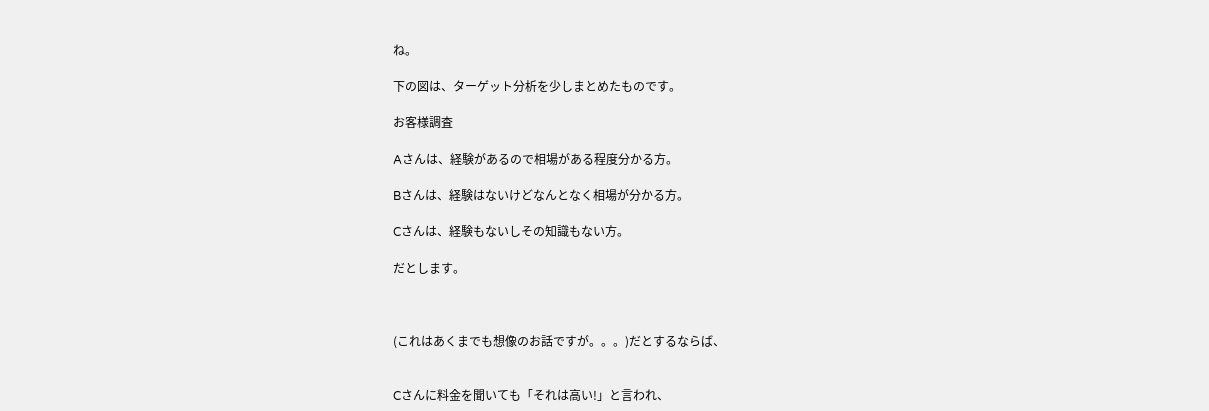ね。

下の図は、ターゲット分析を少しまとめたものです。

お客様調査

Aさんは、経験があるので相場がある程度分かる方。

Bさんは、経験はないけどなんとなく相場が分かる方。

Cさんは、経験もないしその知識もない方。

だとします。



(これはあくまでも想像のお話ですが。。。)だとするならば、


Cさんに料金を聞いても「それは高い!」と言われ、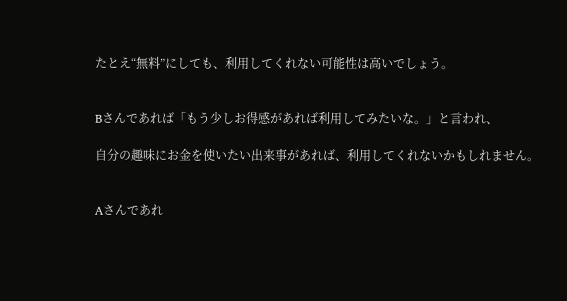たとえ“無料”にしても、利用してくれない可能性は高いでしょう。


Bさんであれば「もう少しお得感があれば利用してみたいな。」と言われ、

自分の趣味にお金を使いたい出来事があれば、利用してくれないかもしれません。


Aさんであれ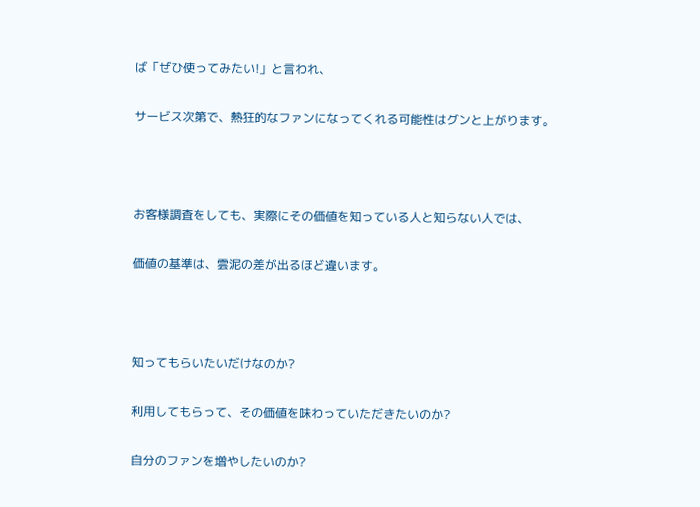ば「ぜひ使ってみたい!」と言われ、

サービス次第で、熱狂的なファンになってくれる可能性はグンと上がります。



お客様調査をしても、実際にその価値を知っている人と知らない人では、

価値の基準は、雲泥の差が出るほど違います。



知ってもらいたいだけなのか?

利用してもらって、その価値を味わっていただきたいのか?

自分のファンを増やしたいのか?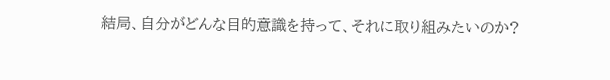結局、自分がどんな目的意識を持って、それに取り組みたいのか?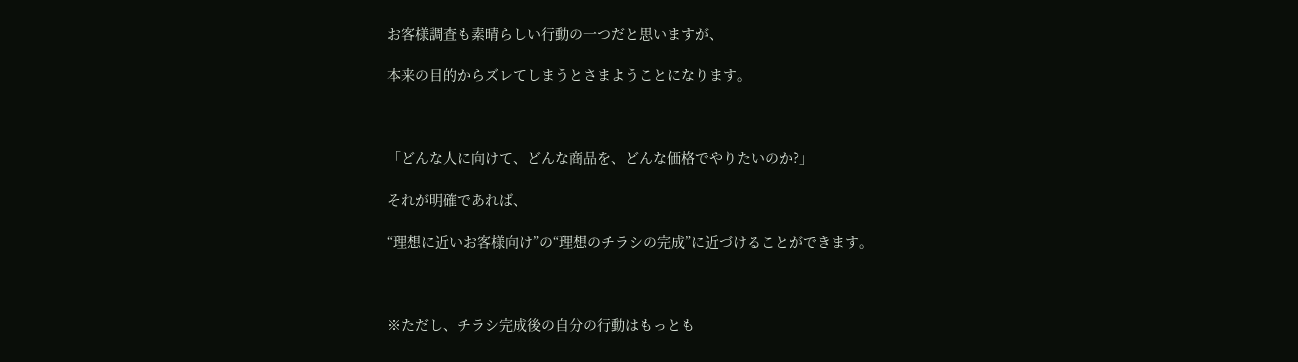お客様調査も素晴らしい行動の一つだと思いますが、

本来の目的からズレてしまうとさまようことになります。



「どんな人に向けて、どんな商品を、どんな価格でやりたいのか?」

それが明確であれば、

“理想に近いお客様向け”の“理想のチラシの完成”に近づけることができます。



※ただし、チラシ完成後の自分の行動はもっとも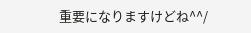重要になりますけどね^^/